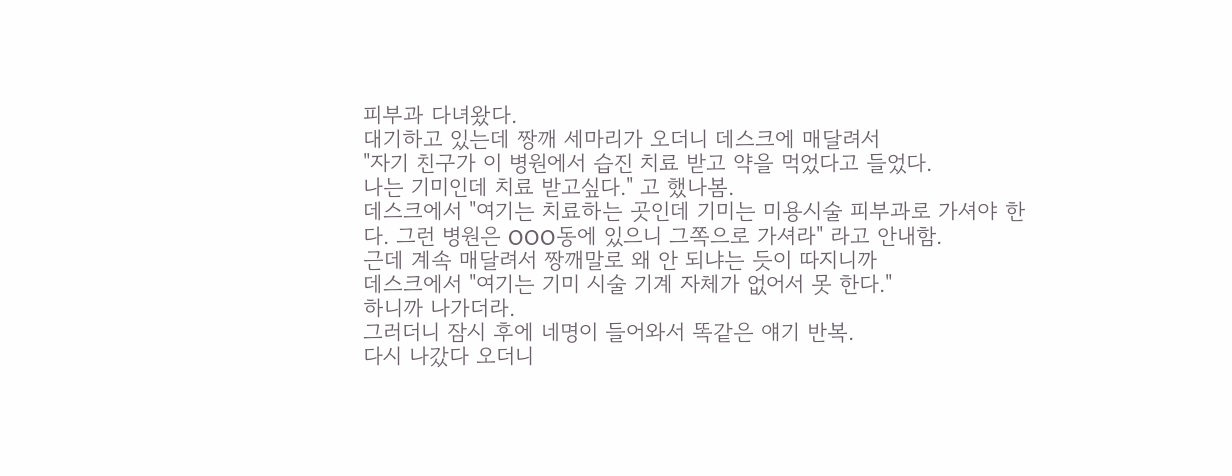피부과 다녀왔다.
대기하고 있는데 짱깨 세마리가 오더니 데스크에 매달려서
"자기 친구가 이 병원에서 습진 치료 받고 약을 먹었다고 들었다.
나는 기미인데 치료 받고싶다." 고 했나봄.
데스크에서 "여기는 치료하는 곳인데 기미는 미용시술 피부과로 가셔야 한다. 그런 병원은 OOO동에 있으니 그쪽으로 가셔라" 라고 안내함.
근데 계속 매달려서 짱깨말로 왜 안 되냐는 듯이 따지니까
데스크에서 "여기는 기미 시술 기계 자체가 없어서 못 한다."
하니까 나가더라.
그러더니 잠시 후에 네명이 들어와서 똑같은 얘기 반복.
다시 나갔다 오더니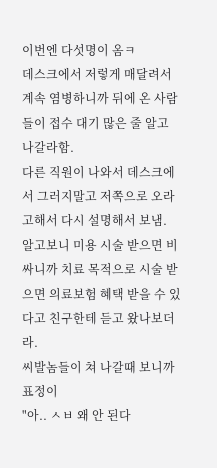이번엔 다섯명이 옴ㅋ
데스크에서 저렇게 매달려서 계속 염병하니까 뒤에 온 사람들이 접수 대기 많은 줄 알고 나갈라함.
다른 직원이 나와서 데스크에서 그러지말고 저쪽으로 오라고해서 다시 설명해서 보냄.
알고보니 미용 시술 받으면 비싸니까 치료 목적으로 시술 받으면 의료보험 혜택 받을 수 있다고 친구한테 듣고 왔나보더라.
씨발놈들이 쳐 나갈때 보니까 표정이
"아.. ㅅㅂ 왜 안 된다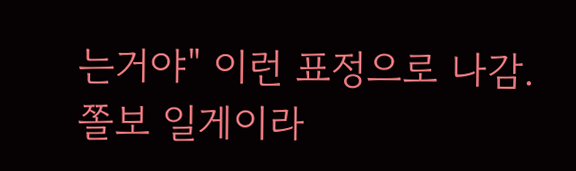는거야" 이런 표정으로 나감.
쫄보 일게이라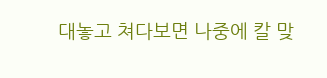대놓고 쳐다보면 나중에 칼 맞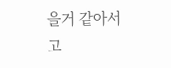을거 같아서
고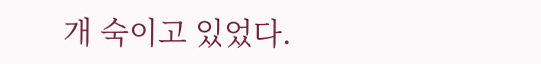개 숙이고 있었다.